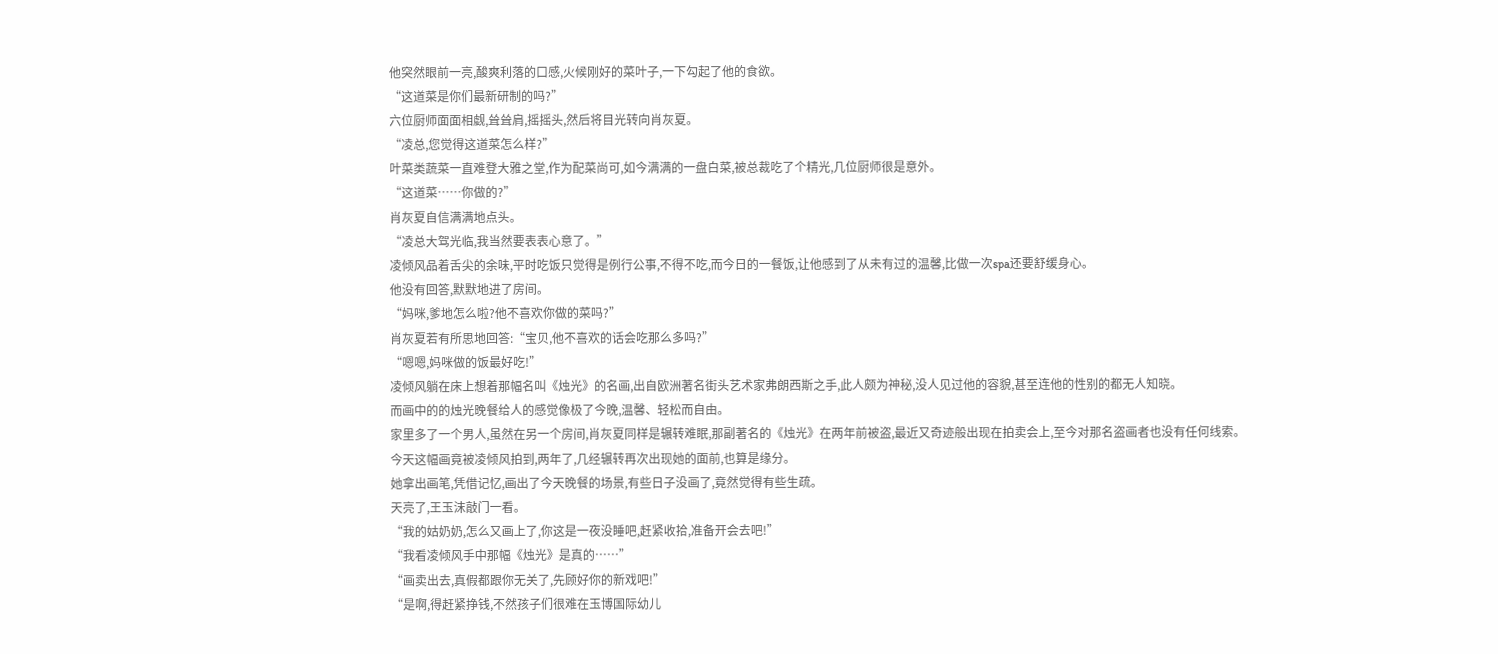他突然眼前一亮,酸爽利落的口感,火候刚好的菜叶子,一下勾起了他的食欲。
“这道菜是你们最新研制的吗?”
六位厨师面面相觑,耸耸肩,摇摇头,然后将目光转向肖灰夏。
“凌总,您觉得这道菜怎么样?”
叶菜类蔬菜一直难登大雅之堂,作为配菜尚可,如今满满的一盘白菜,被总裁吃了个精光,几位厨师很是意外。
“这道菜……你做的?”
肖灰夏自信满满地点头。
“凌总大驾光临,我当然要表表心意了。”
凌倾风品着舌尖的余味,平时吃饭只觉得是例行公事,不得不吃,而今日的一餐饭,让他感到了从未有过的温馨,比做一次spa还要舒缓身心。
他没有回答,默默地进了房间。
“妈咪,爹地怎么啦?他不喜欢你做的菜吗?”
肖灰夏若有所思地回答:“宝贝,他不喜欢的话会吃那么多吗?”
“嗯嗯,妈咪做的饭最好吃!”
凌倾风躺在床上想着那幅名叫《烛光》的名画,出自欧洲著名街头艺术家弗朗西斯之手,此人颇为神秘,没人见过他的容貌,甚至连他的性别的都无人知晓。
而画中的的烛光晚餐给人的感觉像极了今晚,温馨、轻松而自由。
家里多了一个男人,虽然在另一个房间,肖灰夏同样是辗转难眠,那副著名的《烛光》在两年前被盗,最近又奇迹般出现在拍卖会上,至今对那名盗画者也没有任何线索。
今天这幅画竟被凌倾风拍到,两年了,几经辗转再次出现她的面前,也算是缘分。
她拿出画笔,凭借记忆,画出了今天晚餐的场景,有些日子没画了,竟然觉得有些生疏。
天亮了,王玉沫敲门一看。
“我的姑奶奶,怎么又画上了,你这是一夜没睡吧,赶紧收拾,准备开会去吧!”
“我看凌倾风手中那幅《烛光》是真的……”
“画卖出去,真假都跟你无关了,先顾好你的新戏吧!”
“是啊,得赶紧挣钱,不然孩子们很难在玉博国际幼儿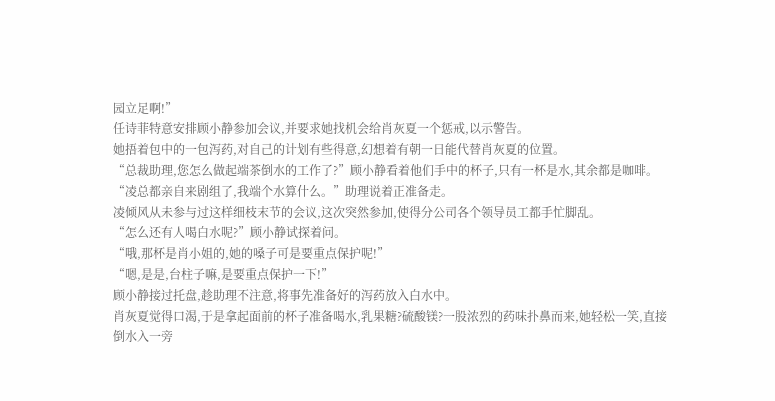园立足啊!”
任诗菲特意安排顾小静参加会议,并要求她找机会给肖灰夏一个惩戒,以示警告。
她捂着包中的一包泻药,对自己的计划有些得意,幻想着有朝一日能代替肖灰夏的位置。
“总裁助理,您怎么做起端茶倒水的工作了?”顾小静看着他们手中的杯子,只有一杯是水,其余都是咖啡。
“凌总都亲自来剧组了,我端个水算什么。”助理说着正准备走。
凌倾风从未参与过这样细枝末节的会议,这次突然参加,使得分公司各个领导员工都手忙脚乱。
“怎么还有人喝白水呢?”顾小静试探着问。
“哦,那杯是肖小姐的,她的嗓子可是要重点保护呢!”
“嗯,是是,台柱子嘛,是要重点保护一下!”
顾小静接过托盘,趁助理不注意,将事先准备好的泻药放入白水中。
肖灰夏觉得口渴,于是拿起面前的杯子准备喝水,乳果糖?硫酸镁?一股浓烈的药味扑鼻而来,她轻松一笑,直接倒水入一旁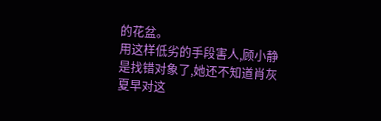的花盆。
用这样低劣的手段害人,顾小静是找错对象了,她还不知道肖灰夏早对这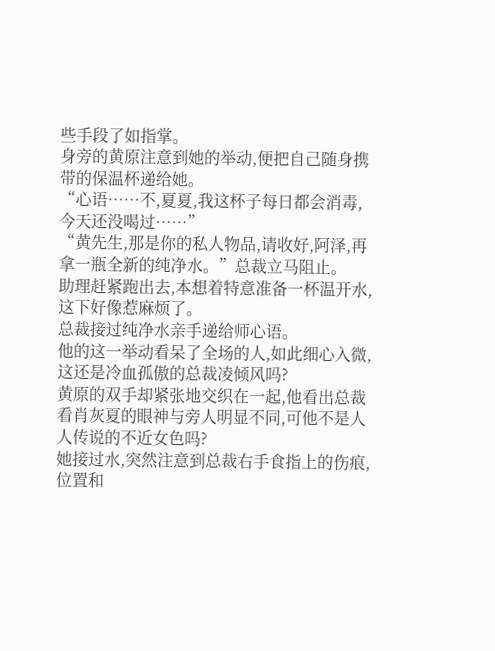些手段了如指掌。
身旁的黄原注意到她的举动,便把自己随身携带的保温杯递给她。
“心语……不,夏夏,我这杯子每日都会消毒,今天还没喝过……”
“黄先生,那是你的私人物品,请收好,阿泽,再拿一瓶全新的纯净水。”总裁立马阻止。
助理赶紧跑出去,本想着特意准备一杯温开水,这下好像惹麻烦了。
总裁接过纯净水亲手递给师心语。
他的这一举动看呆了全场的人,如此细心入微,这还是冷血孤傲的总裁凌倾风吗?
黄原的双手却紧张地交织在一起,他看出总裁看肖灰夏的眼神与旁人明显不同,可他不是人人传说的不近女色吗?
她接过水,突然注意到总裁右手食指上的伤痕,位置和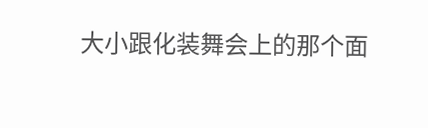大小跟化装舞会上的那个面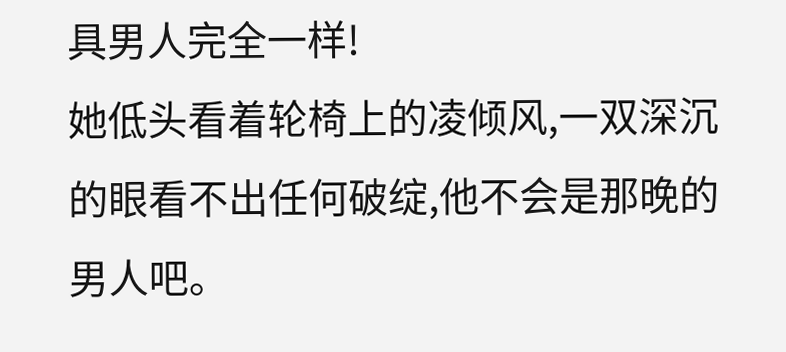具男人完全一样!
她低头看着轮椅上的凌倾风,一双深沉的眼看不出任何破绽,他不会是那晚的男人吧。